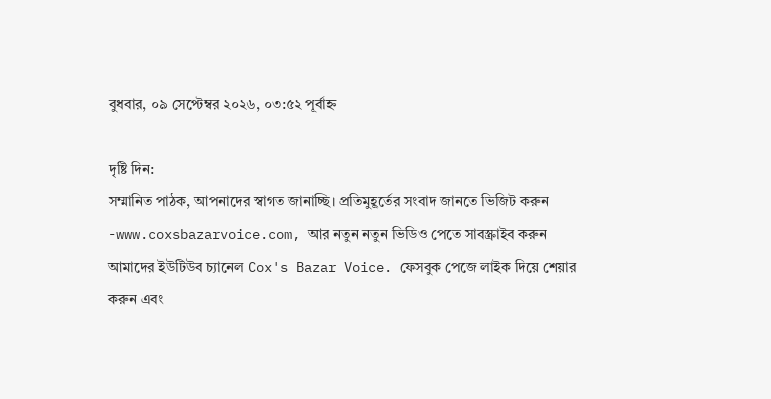বুধবার, ০৯ সেপ্টেম্বর ২০২৬, ০৩:৫২ পূর্বাহ্ন

দৃষ্টি দিন:
সম্মানিত পাঠক, আপনাদের স্বাগত জানাচ্ছি। প্রতিমুহূর্তের সংবাদ জানতে ভিজিট করুন -www.coxsbazarvoice.com, আর নতুন নতুন ভিডিও পেতে সাবস্ক্রাইব করুন আমাদের ইউটিউব চ্যানেল Cox's Bazar Voice. ফেসবুক পেজে লাইক দিয়ে শেয়ার করুন এবং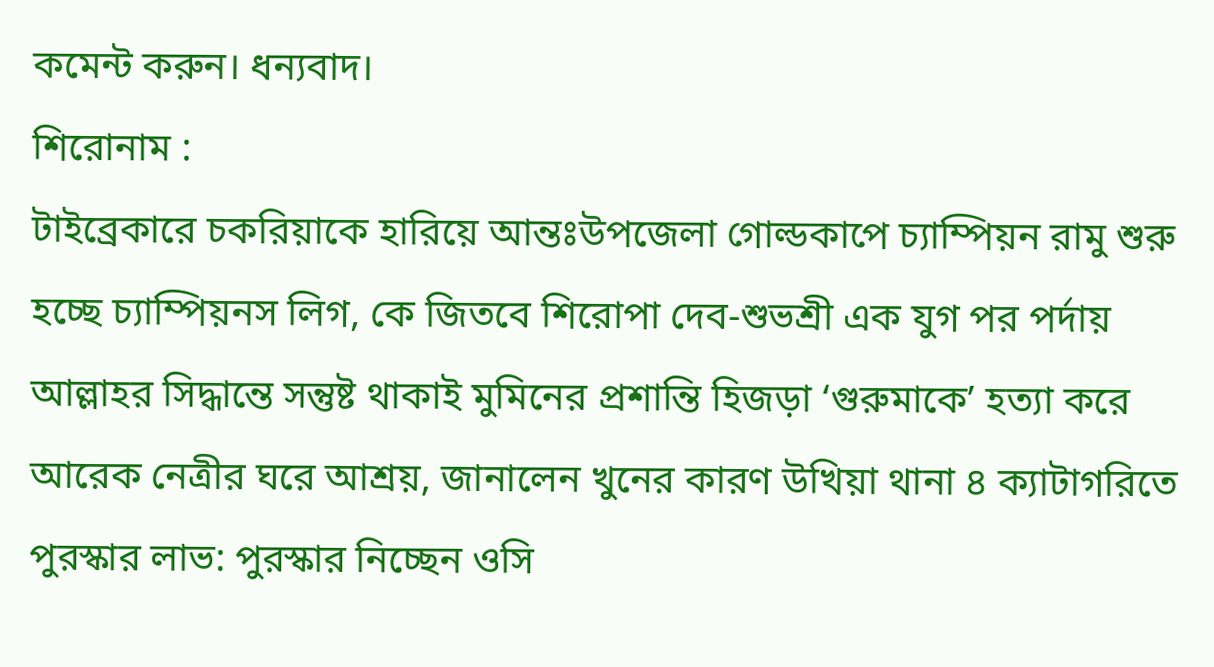কমেন্ট করুন। ধন্যবাদ।
শিরোনাম :
টাইব্রেকারে চকরিয়াকে হারিয়ে আন্তঃউপজেলা গোল্ডকাপে চ্যাম্পিয়ন রামু শুরু হচ্ছে চ্যাম্পিয়নস লিগ, কে জিতবে শিরোপা দেব-শুভশ্রী এক যুগ পর পর্দায় আল্লাহর সিদ্ধান্তে সন্তুষ্ট থাকাই মুমিনের প্রশান্তি হিজড়া ‘গুরুমাকে’ হত্যা করে আরেক নেত্রীর ঘরে আশ্রয়, জানালেন খুনের কারণ উখিয়া থানা ৪ ক্যাটাগরিতে পুরস্কার লাভ: পুরস্কার নিচ্ছেন ওসি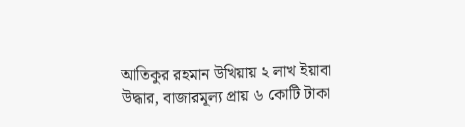আতিকুর রহমান উখিয়ায় ২ লাখ ইয়াবা উদ্ধার, বাজারমূল্য প্রায় ৬ কোটি টাকা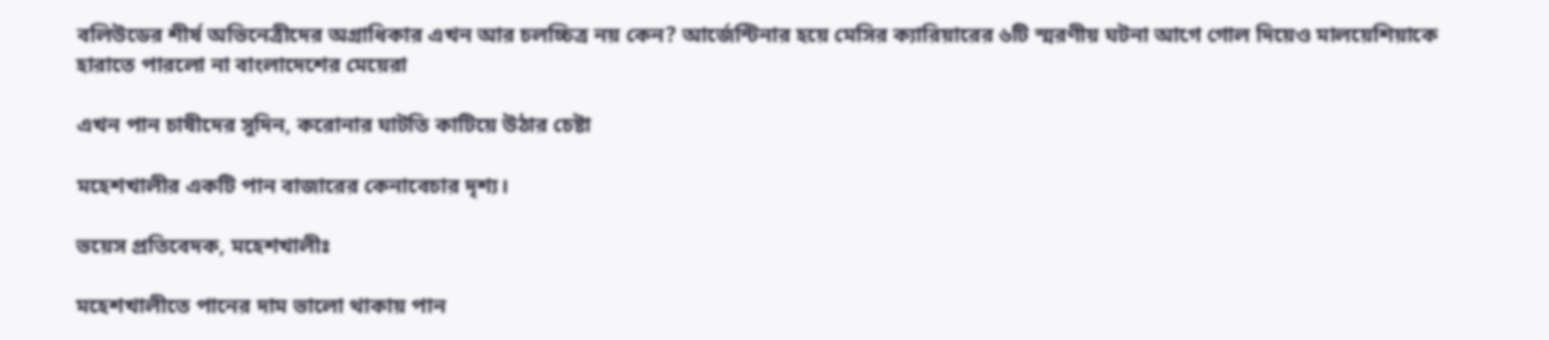বলিউডের শীর্ষ অভিনেত্রীদের অগ্রাধিকার এখন আর চলচ্চিত্র নয় কেন? আর্জেন্টিনার হয়ে মেসির ক্যারিয়ারের ৬টি স্মরণীয় ঘটনা আগে গোল দিয়েও মালয়েশিয়াকে হারাতে পারলো না বাংলাদেশের মেয়েরা

এখন পান চাষীদের সুদিন, করোনার ঘাটতি কাটিয়ে উঠার চেষ্টা

মহেশখালীর একটি পান বাজারের কেনাবেচার দৃশ্য।

ভয়েস প্রতিবেদক, মহেশখালীঃ

মহেশখালীতে পানের দাম ভালো থাকায় পান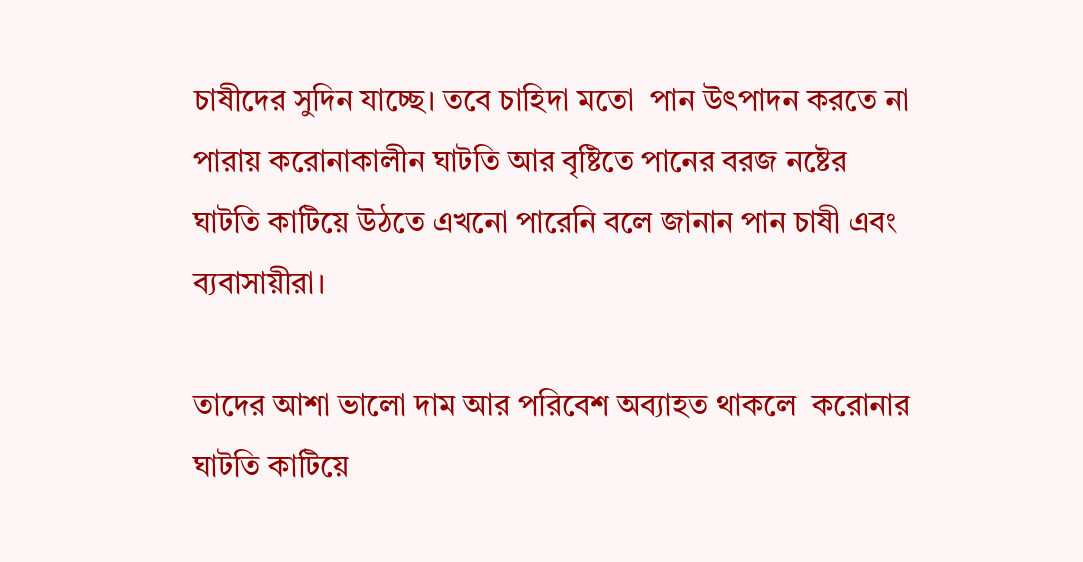চাষীদের সুদিন যাচ্ছে। তবে চাহিদা মতো  পান উৎপাদন করতে না পারায় করোনাকালীন ঘাটতি আর বৃষ্টিতে পানের বরজ নষ্টের ঘাটতি কাটিয়ে উঠতে এখনো পারেনি বলে জানান পান চাষী এবং ব্যবাসায়ীরা।

তাদের আশা ভালো দাম আর পরিবেশ অব্যাহত থাকলে  করোনার ঘাটতি কাটিয়ে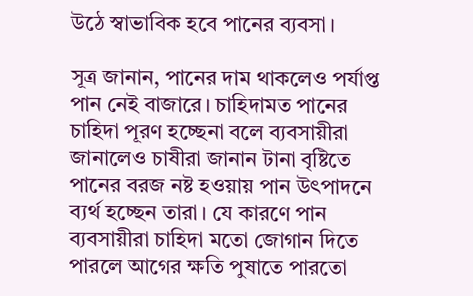উঠে স্বাভাবিক হবে পানের ব্যবসা।

সূত্র জানান, পানের দাম থাকলেও পর্যাপ্ত পান নেই বাজারে। চাহিদামত পানের চাহিদা পূরণ হচ্ছেনা বলে ব্যবসায়ীরা জানালেও চাষীরা জানান টানা বৃষ্টিতে পানের বরজ নষ্ট হওয়ায় পান উৎপাদনে ব্যর্থ হচ্ছেন তারা। যে কারণে পান ব্যবসায়ীরা চাহিদা মতো জোগান দিতে পারলে আগের ক্ষতি পুষাতে পারতো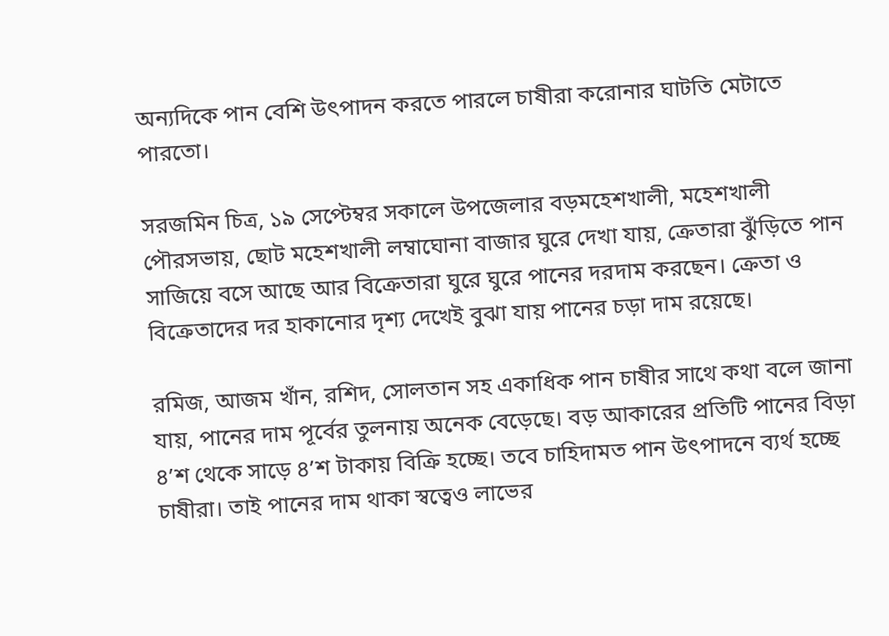অন্যদিকে পান বেশি উৎপাদন করতে পারলে চাষীরা করোনার ঘাটতি মেটাতে পারতো।

সরজমিন চিত্র, ১৯ সেপ্টেম্বর সকালে উপজেলার বড়মহেশখালী, মহেশখালী পৌরসভায়, ছোট মহেশখালী লম্বাঘোনা বাজার ঘুরে দেখা যায়, ক্রেতারা ঝুঁড়িতে পান সাজিয়ে বসে আছে আর বিক্রেতারা ঘুরে ঘুরে পানের দরদাম করছেন। ক্রেতা ও বিক্রেতাদের দর হাকানোর দৃশ্য দেখেই বুঝা যায় পানের চড়া দাম রয়েছে।

রমিজ, আজম খাঁন, রশিদ, সোলতান সহ একাধিক পান চাষীর সাথে কথা বলে জানা যায়, পানের দাম পূর্বের তুলনায় অনেক বেড়েছে। বড় আকারের প্রতিটি পানের বিড়া ৪’শ থেকে সাড়ে ৪’শ টাকায় বিক্রি হচ্ছে। তবে চাহিদামত পান উৎপাদনে ব্যর্থ হচ্ছে চাষীরা। তাই পানের দাম থাকা স্বত্বেও লাভের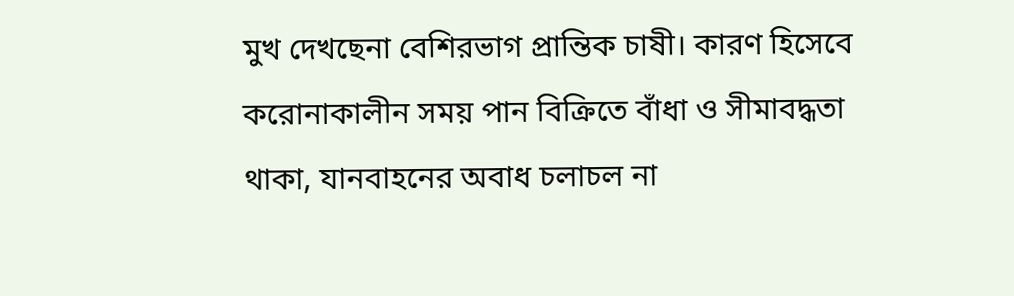মুখ দেখছেনা বেশিরভাগ প্রান্তিক চাষী। কারণ হিসেবে করোনাকালীন সময় পান বিক্রিতে বাঁধা ও সীমাবদ্ধতা থাকা, যানবাহনের অবাধ চলাচল না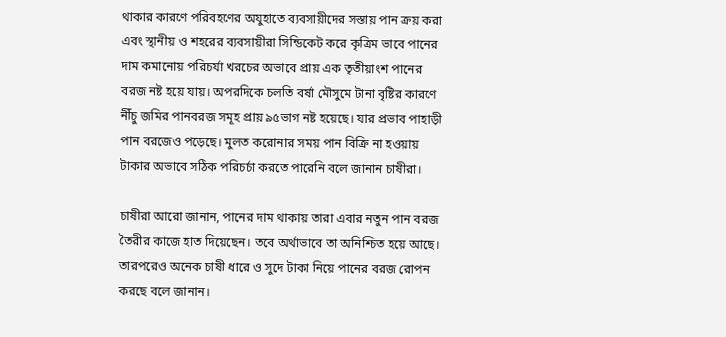থাকার কারণে পরিবহণের অযুহাতে ব্যবসায়ীদের সস্তায় পান ক্রয় করা এবং স্থানীয় ও শহরের ব্যবসায়ীরা সিন্ডিকেট করে কৃত্রিম ভাবে পানের দাম কমানোয় পরিচর্যা খরচের অভাবে প্রায় এক তৃতীয়াংশ পানের বরজ নষ্ট হয়ে যায়। অপরদিকে চলতি বর্ষা মৌসুমে টানা বৃষ্টির কারণে নীঁচু জমির পানবরজ সমূহ প্রায় ৯৫ভাগ নষ্ট হয়েছে। যার প্রভাব পাহাড়ী পান বরজেও পড়েছে। মুলত করোনার সময় পান বিক্রি না হওয়ায় টাকার অভাবে সঠিক পরিচর্চা করতে পারেনি বলে জানান চাষীরা।

চাষীরা আরো জানান, পানের দাম থাকায় তারা এবার নতুন পান বরজ তৈরীর কাজে হাত দিয়েছেন। তবে অর্থাভাবে তা অনিশ্চিত হয়ে আছে। তারপরেও অনেক চাষী ধারে ও সুদে টাকা নিয়ে পানের বরজ রোপন করছে বলে জানান।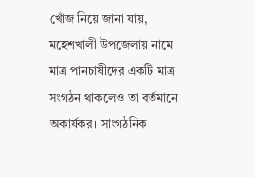খোঁজ নিয়ে জানা যায়, মহেশখালী উপজেলায় নামে মাত্র পানচাষীদের একটি মাত্র সংগঠন থাকলেও তা বর্তমানে অকার্যকর। সাংগঠনিক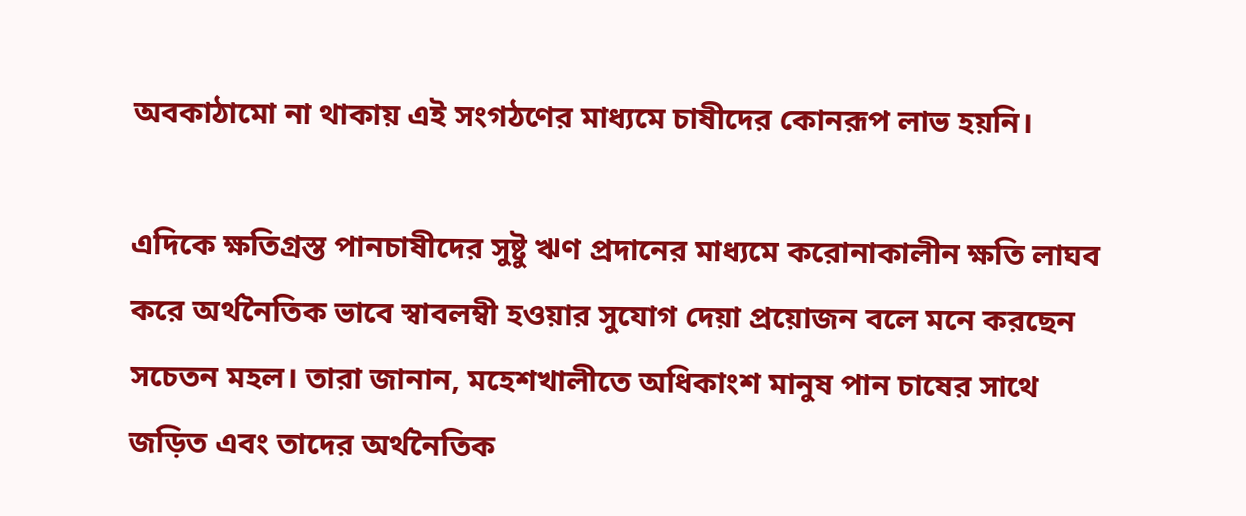অবকাঠামো না থাকায় এই সংগঠণের মাধ্যমে চাষীদের কোনরূপ লাভ হয়নি।

এদিকে ক্ষতিগ্রস্ত পানচাষীদের সুষ্টু ঋণ প্রদানের মাধ্যমে করোনাকালীন ক্ষতি লাঘব করে অর্থনৈতিক ভাবে স্বাবলম্বী হওয়ার সুযোগ দেয়া প্রয়োজন বলে মনে করছেন সচেতন মহল। তারা জানান, মহেশখালীতে অধিকাংশ মানুষ পান চাষের সাথে জড়িত এবং তাদের অর্থনৈতিক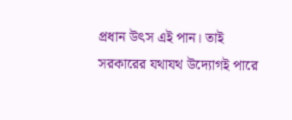প্রধান উৎস এই পান। তাই সরকারের যথাযথ উদ্যোগই পারে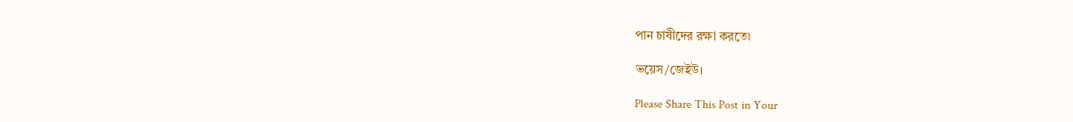পান চাষীদের রক্ষা করতে৷

ভয়েস/জেইউ।

Please Share This Post in Your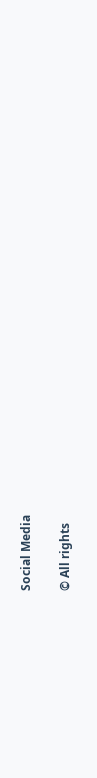Social Media

© All rights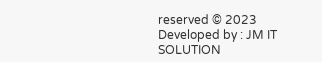reserved © 2023
Developed by : JM IT SOLUTION